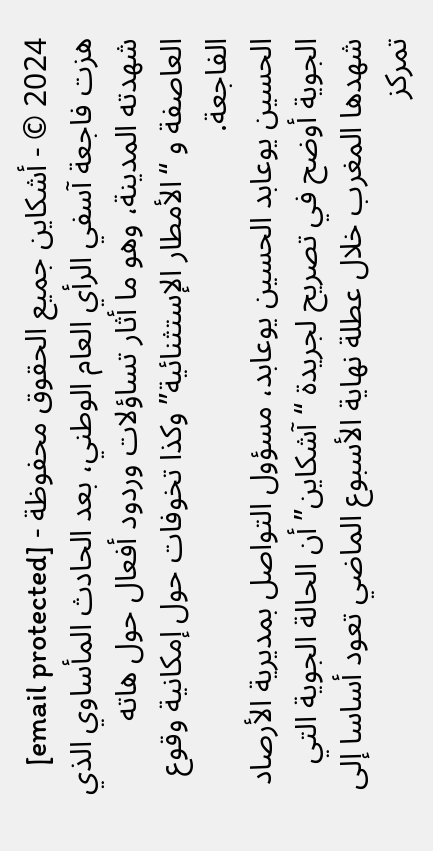2024 © - أشكاين جميع الحقوق محفوظة - [email protected]
هزت فاجعة آسفي الرأي العام الوطني، بعد الحادث المأساوي الذي شهدته المدينة، وهو ما أثار تساؤلات وردود أفعال حول هاته العاصفة و “الأمطار الإستثنائية” وكذا تخوفات حول إمكانية وقوع الفاجعة.
الحسين يوعابد الحسين يوعابد، مسؤول التواصل بمديرية الأرصاد الجوية أوضح في تصريح لجريدة “آشكاين” أن الحالة الجوية التي شهدها المغرب خلال عطلة نهاية الأسبوع الماضي تعود أساسا إلى تمركز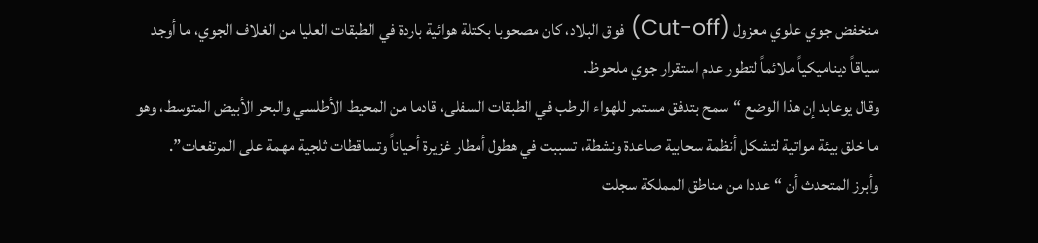منخفض جوي علوي معزول (Cut-off) فوق البلاد، كان مصحوبا بكتلة هوائية باردة في الطبقات العليا من الغلاف الجوي، ما أوجد سياقاً ديناميكياً ملائماً لتطور عدم استقرار جوي ملحوظ.
وقال يوعابد إن هذا الوضع “سمح بتدفق مستمر للهواء الرطب في الطبقات السفلى، قادما من المحيط الأطلسي والبحر الأبيض المتوسط، وهو ما خلق بيئة مواتية لتشكل أنظمة سحابية صاعدة ونشطة، تسببت في هطول أمطار غزيرة أحياناً وتساقطات ثلجية مهمة على المرتفعات”.
وأبرز المتحدث أن “عددا من مناطق المملكة سجلت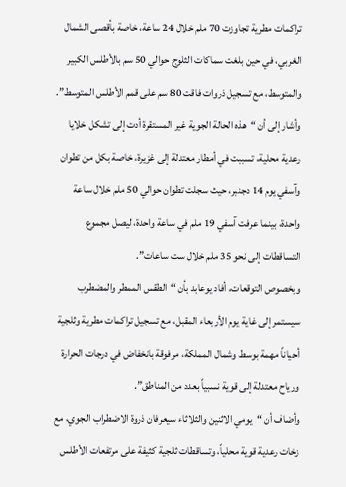تراكمات مطرية تجاوزت 70 ملم خلال 24 ساعة، خاصة بأقصى الشمال الغربي، في حين بلغت سماكات الثلوج حوالي 50 سم بالأطلس الكبير والمتوسط، مع تسجيل ذروات فاقت 80 سم على قمم الأطلس المتوسط”.
وأشار إلى أن “هذه الحالة الجوية غير المستقرة أدت إلى تشكل خلايا رعدية محلية، تسببت في أمطار معتدلة إلى غزيرة، خاصة بكل من تطوان وآسفي يوم 14 دجنبر، حيث سجلت تطوان حوالي 50 ملم خلال ساعة واحدة، بينما عرفت آسفي 19 ملم في ساعة واحدة، ليصل مجموع التساقطات إلى نحو 35 ملم خلال ست ساعات”.
وبخصوص التوقعات، أفاد يوعابد بأن “الطقس الممطر والمضطرب سيستمر إلى غاية يوم الأربعاء المقبل، مع تسجيل تراكمات مطرية وثلجية أحياناً مهمة بوسط وشمال المملكة، مرفوقة بانخفاض في درجات الحرارة ورياح معتدلة إلى قوية نسبياً بعدد من المناطق”.
وأضاف أن “يومي الاثنين والثلاثاء سيعرفان ذروة الاضطراب الجوي، مع زخات رعدية قوية محلياً، وتساقطات ثلجية كثيفة على مرتفعات الأطلس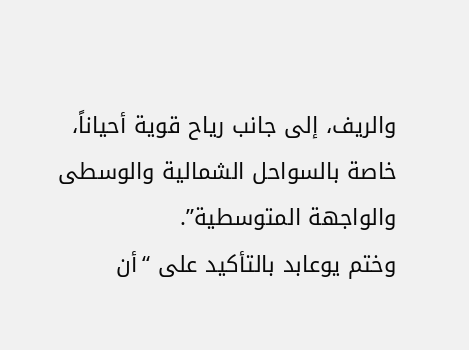والريف، إلى جانب رياح قوية أحياناً، خاصة بالسواحل الشمالية والوسطى والواجهة المتوسطية”.
وختم يوعابد بالتأكيد على “أن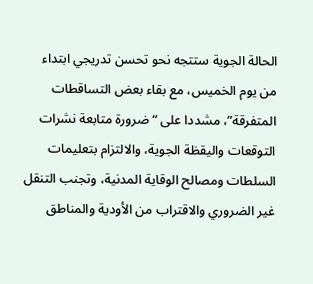الحالة الجوية ستتجه نحو تحسن تدريجي ابتداء من يوم الخميس، مع بقاء بعض التساقطات المتفرقة”، مشددا على “ضرورة متابعة نشرات التوقعات واليقظة الجوية، والالتزام بتعليمات السلطات ومصالح الوقاية المدنية، وتجنب التنقل غير الضروري والاقتراب من الأودية والمناطق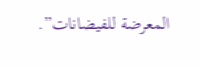المعرضة للفيضانات”.